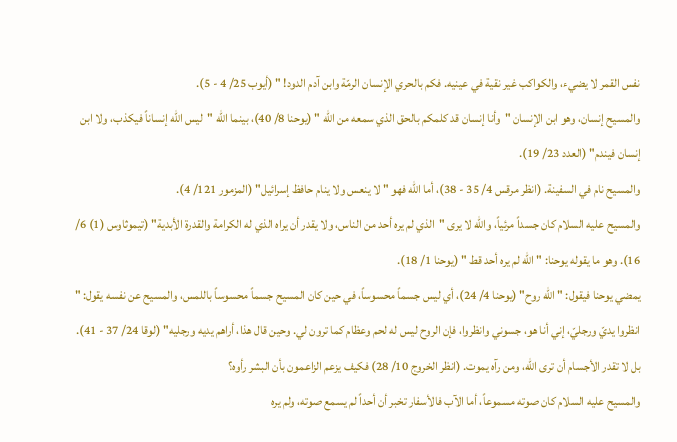نفس القمر لا يضيء، والكواكب غير نقية في عينيه. فكم بالحري الإنسان الرمّة وابن آدم الدود! " (أيوب 25/ 4 - 5).
والمسيح إنسان، وهو ابن الإنسان "وأنا إنسان قد كلمكم بالحق الذي سمعه من الله " (يوحنا 8/ 40)، بينما الله "ليس الله إنساناً فيكذب، ولا ابن إنسان فيندم" (العدد 23/ 19).
والمسيح نام في السفينة. (انظر مرقس 4/ 35 - 38)، أما الله فهو " لا ينعس ولا ينام حافظ إسرائيل" (المزمور 121/ 4).
والمسيح عليه السلام كان جسداً مرئياً، والله لا يرى "الذي لم يره أحد من الناس، ولا يقدر أن يراه الذي له الكرامة والقدرة الأبدية" (تيموثاوس (1) 6/ 16). وهو ما يقوله يوحنا: " الله لم يره أحد قط " (يوحنا 1/ 18).
يمضي يوحنا فيقول: " الله روح" (يوحنا 4/ 24)، أي ليس جسماً محسوساً، في حين كان المسيح جسماً محسوساً باللمس، والمسيح عن نفسه يقول: " انظروا يديّ ورجليّ، إني أنا هو، جسوني وانظروا، فإن الروح ليس له لحم وعظام كما ترون لي. وحين قال هذا، أراهم يديه ورجليه" (لوقا 24/ 37 - 41).
بل لا تقدر الأجسام أن ترى الله، ومن رآه يموت. (انظر الخروج 10/ 28) فكيف يزعم الزاعمون بأن البشر رأوه؟
والمسيح عليه السلام كان صوته مسموعاً، أما الآب فالأسفار تخبر أن أحداً لم يسمع صوته، ولم يره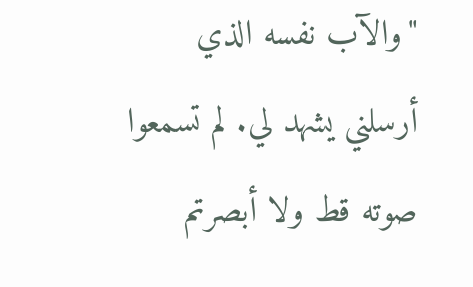"والآب نفسه الذي أرسلني يشهد لي. لم تسمعوا صوته قط ولا أبصرتم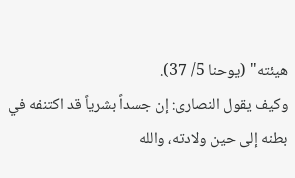هيئته" (يوحنا 5/ 37).
وكيف يقول النصارى: إن جسداً بشرياً قد اكتنفه في بطنه إلى حين ولادته، والله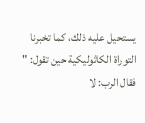يستحيل عليه ذلك، كما تخبرنا التوراة الكاثوليكية حين تقول: " فقال الرب: لا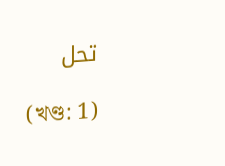تحل

(খণ্ড: 1)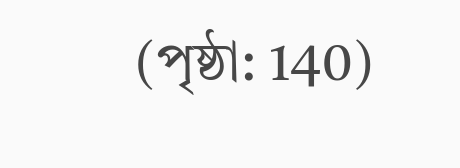(পৃষ্ঠা: 140)